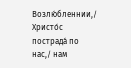Возлю́бленнии,/ Христо́с пострада́ по нас,/ нам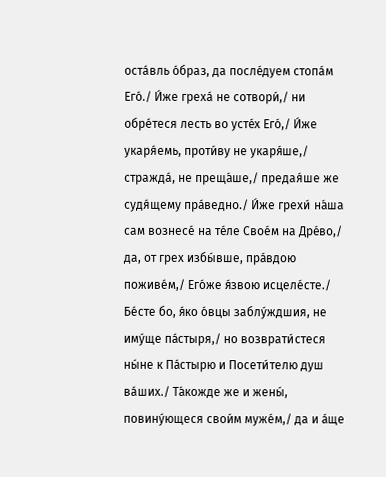оста́вль о́браз, да после́дуем стопа́м Его́./ И́же греха́ не сотвори́,/ ни обре́теся лесть во усте́х Его́,/ И́же укаря́емь, проти́ву не укаря́ше,/ стражда́, не преща́ше,/ предая́ше же судя́щему пра́ведно./ И́же грехи́ на́ша сам вознесе́ на те́ле Свое́м на Дре́во,/ да, от грех избы́вше, пра́вдою поживе́м,/ Его́же я́звою исцеле́сте./ Бе́сте бо, я́ко о́вцы заблу́ждшия, не иму́ще па́стыря,/ но возврати́стеся ны́не к Па́стырю и Посети́телю душ ва́ших./ Та́кожде же и жены́, повину́ющеся свои́м муже́м,/ да и а́ще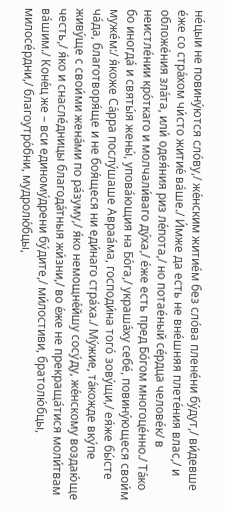не́цыи не повину́ются сло́ву,/ же́нским житие́м без сло́ва плене́ни бу́дут,/ ви́девше е́же со стра́хом чи́сто житие́ ва́ше./ И́мже да есть не вне́шняя плете́ния влас,/ и обложе́ния зла́та, или́ одея́ния риз ле́пота,/ но потае́ный се́рдца челове́к/ в неистле́нии кро́ткаго и молчали́ваго ду́ха,/ е́же есть пред Бо́гом многоце́нно./ Та́ко бо иногда́ и святы́я жены́, упова́ющия на Бо́га,/ украша́ху себе́, повину́ющеся свои́м муже́м:/ я́коже Са́рра послу́шаше Авраа́ма, господи́на того́ зову́щи,/ ея́же бы́сте ча́да, благотворя́ще и не боя́щеся ни еди́наго стра́ха./ Му́жие, та́кожде вку́пе живу́ще с свои́ми жена́ми по ра́зуму,/ я́ко немощне́йшу сосу́ду, же́нскому воздаю́ще честь,/ я́ко и снасле́дницы благода́тныя жи́зни,/ во е́же не прекраща́тися моли́твам ва́шим./ Коне́ц же – вси единому́дрени бу́дите,/ ми́лостиви, братолю́бцы, милосе́рдни,/ благоутро́бни, мудролю́бцы,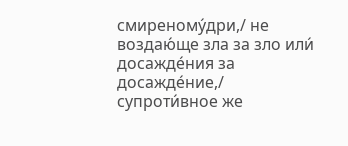смиреному́дри,/ не воздаю́ще зла за зло или́ досажде́ния за досажде́ние,/ супроти́вное же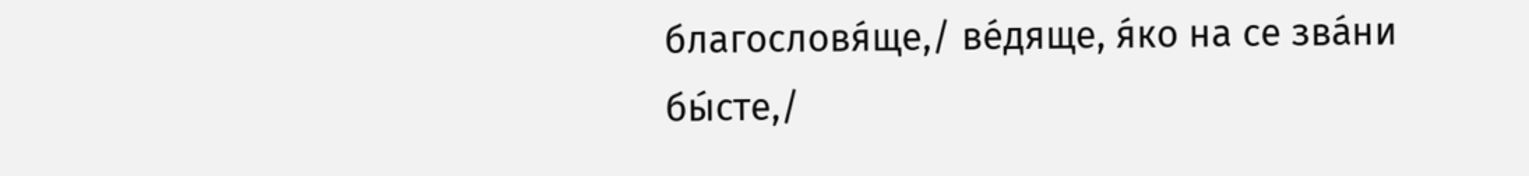благословя́ще,/ ве́дяще, я́ко на се зва́ни бы́сте,/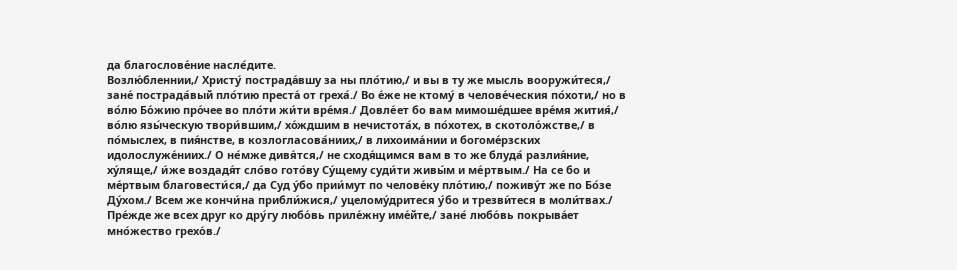да благослове́ние насле́дите.
Возлю́бленнии,/ Христу́ пострада́вшу за ны пло́тию,/ и вы в ту же мысль вооружи́теся,/ зане́ пострада́вый пло́тию преста́ от греха́./ Во е́же не ктому́ в челове́ческия по́хоти,/ но в во́лю Бо́жию про́чее во пло́ти жи́ти вре́мя./ Довле́ет бо вам мимоше́дшее вре́мя жития́,/ во́лю язы́ческую твори́вшим,/ хо́ждшим в нечистота́х, в по́хотех, в скотоло́жстве,/ в по́мыслех, в пия́нстве, в козлогласова́ниих,/ в лихоима́нии и богоме́рзских идолослуже́ниих./ О не́мже дивя́тся,/ не сходя́щимся вам в то же блуда́ разлия́ние, ху́ляще,/ и́же воздадя́т сло́во гото́ву Су́щему суди́ти живы́м и ме́ртвым./ На се бо и ме́ртвым благовести́ся,/ да Суд у́бо прии́мут по челове́ку пло́тию,/ поживу́т же по Бо́зе Ду́хом./ Всем же кончи́на прибли́жися,/ уцелому́дритеся у́бо и трезви́теся в моли́твах./ Пре́жде же всех друг ко дру́гу любо́вь приле́жну име́йте,/ зане́ любо́вь покрыва́ет мно́жество грехо́в./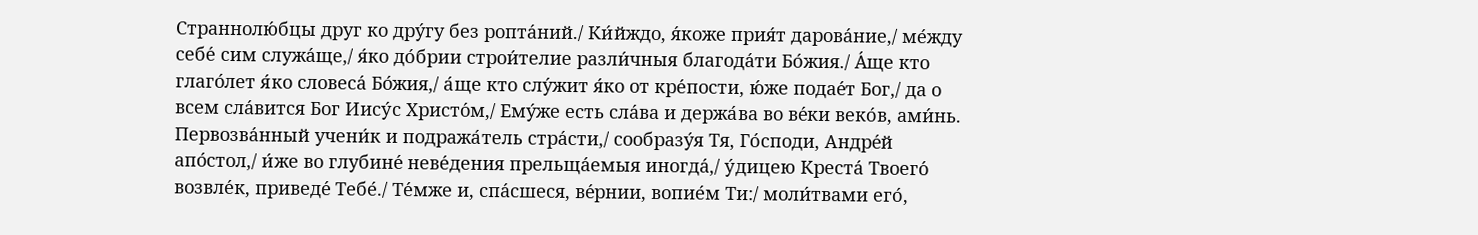Страннолю́бцы друг ко дру́гу без ропта́ний./ Ки́йждо, я́коже прия́т дарова́ние,/ ме́жду себе́ сим служа́ще,/ я́ко до́брии строи́телие разли́чныя благода́ти Бо́жия./ А́ще кто глаго́лет я́ко словеса́ Бо́жия,/ а́ще кто слу́жит я́ко от кре́пости, ю́же подае́т Бог,/ да о всем сла́вится Бог Иису́с Христо́м,/ Ему́же есть сла́ва и держа́ва во ве́ки веко́в, ами́нь.
Первозва́нный учени́к и подража́тель стра́сти,/ сообразу́я Тя, Го́споди, Андре́й апо́стол,/ и́же во глубине́ неве́дения прельща́емыя иногда́,/ у́дицею Креста́ Твоего́ возвле́к, приведе́ Тебе́./ Те́мже и, спа́сшеся, ве́рнии, вопие́м Ти:/ моли́твами его́,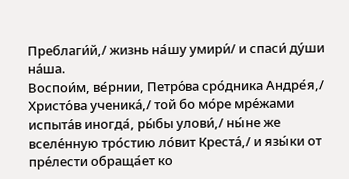Преблаги́й,/ жизнь на́шу умири́/ и спаси́ ду́ши на́ша.
Воспои́м, ве́рнии, Петро́ва сро́дника Андре́я,/ Христо́ва ученика́,/ той бо мо́ре мре́жами испыта́в иногда́, ры́бы улови́,/ ны́не же вселе́нную тро́стию ло́вит Креста́,/ и язы́ки от пре́лести обраща́ет ко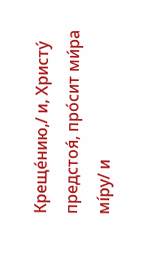Креще́нию,/ и, Христу́ предстоя́, про́сит ми́ра мíру/ и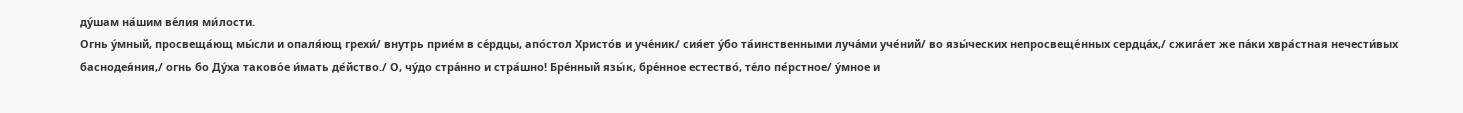ду́шам на́шим ве́лия ми́лости.
Огнь у́мный, просвеща́ющ мы́сли и опаля́ющ грехи́/ внутрь прие́м в се́рдцы, апо́стол Христо́в и уче́ник/ сия́ет у́бо та́инственными луча́ми уче́ний/ во язы́ческих непросвеще́нных сердца́х,/ сжига́ет же па́ки хвра́стная нечести́вых баснодея́ния,/ огнь бо Ду́ха таково́е и́мать де́йство./ О, чу́до стра́нно и стра́шно! Бре́нный язы́к, бре́нное естество́, те́ло пе́рстное/ у́мное и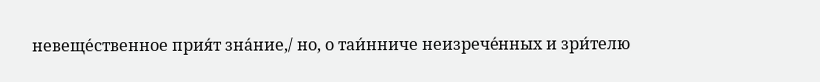невеще́ственное прия́т зна́ние,/ но, о таи́нниче неизрече́нных и зри́телю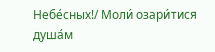Небе́сных!/ Моли́ озари́тися душа́м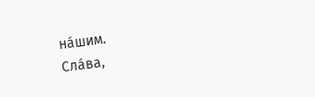на́шим.
Сла́ва,